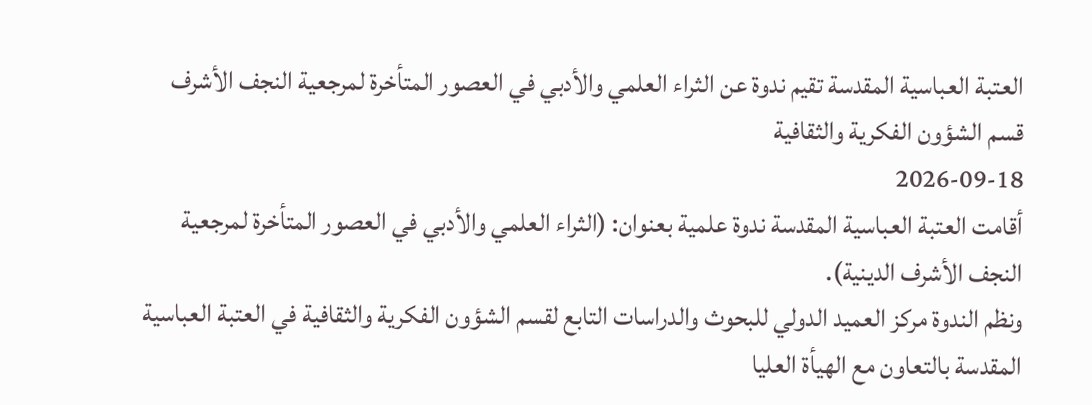العتبة العباسية المقدسة تقيم ندوة عن الثراء العلمي والأدبي في العصور المتأخرة لمرجعية النجف الأشرف
قسم الشؤون الفكرية والثقافية
2026-09-18
أقامت العتبة العباسية المقدسة ندوة علمية بعنوان: (الثراء العلمي والأدبي في العصور المتأخرة لمرجعية النجف الأشرف الدينية).
ونظم الندوة مركز العميد الدولي للبحوث والدراسات التابع لقسم الشؤون الفكرية والثقافية في العتبة العباسية المقدسة بالتعاون مع الهيأة العليا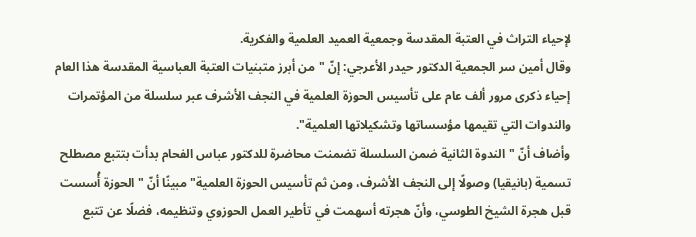لإحياء التراث في العتبة المقدسة وجمعية العميد العلمية والفكرية.
وقال أمين سر الجمعية الدكتور حيدر الأعرجي: إنّ "من أبرز متبنيات العتبة العباسية المقدسة هذا العام إحياء ذكرى مرور ألف عام على تأسيس الحوزة العلمية في النجف الأشرف عبر سلسلة من المؤتمرات والندوات التي تقيمها مؤسساتها وتشكيلاتها العلمية".
وأضاف أنّ "الندوة الثانية ضمن السلسلة تضمنت محاضرة للدكتور عباس الفحام بدأت بتتبع مصطلح تسمية (بانيقيا) وصولًا إلى النجف الأشرف، ومن ثم تأسيس الحوزة العلمية" مبينًا أنّ "الحوزة أُسست قبل هجرة الشيخ الطوسي، وأنّ هجرته أسهمت في تأطير العمل الحوزوي وتنظيمه، فضلًا عن تتبع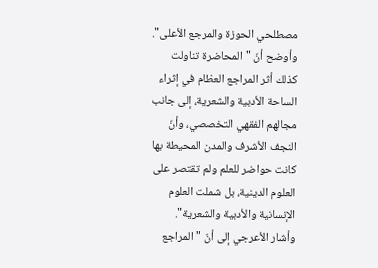مصطلحي الحوزة والمرجع الأعلى".
وأوضح أنّ "المحاضرة تناولت كذلك أثر المراجع العظام في إثراء الساحة الأدبية والشعرية، إلى جانب مجالهم الفقهي التخصصي، وأنّ النجف الأشرف والمدن المحيطة بها كانت حواضر للعلم ولم تقتصر على العلوم الدينية، بل شملت العلوم الإنسانية والأدبية والشعرية".
وأشار الأعرجي إلى أنّ "المراجع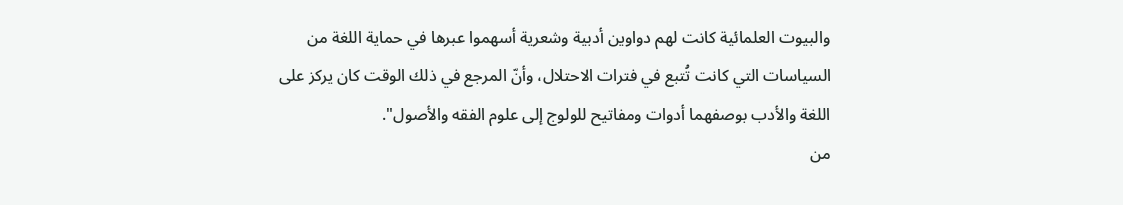والبيوت العلمائية كانت لهم دواوين أدبية وشعرية أسهموا عبرها في حماية اللغة من السياسات التي كانت تُتبع في فترات الاحتلال، وأنّ المرجع في ذلك الوقت كان يركز على اللغة والأدب بوصفهما أدوات ومفاتيح للولوج إلى علوم الفقه والأصول".
من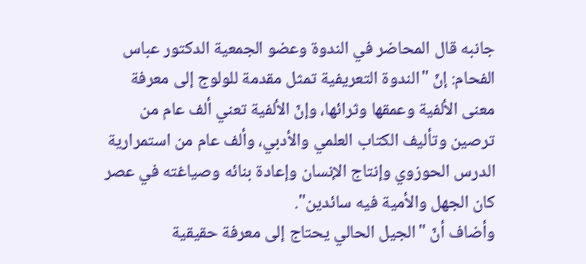جانبه قال المحاضر في الندوة وعضو الجمعية الدكتور عباس الفحام: إنّ "الندوة التعريفية تمثل مقدمة للولوج إلى معرفة معنى الألفية وعمقها وثرائها، وإنّ الألفية تعني ألف عام من ترصين وتأليف الكتاب العلمي والأدبي، وألف عام من استمرارية الدرس الحوزوي وإنتاج الإنسان وإعادة بنائه وصياغته في عصر كان الجهل والأمية فيه سائدين".
وأضاف أنّ "الجيل الحالي يحتاج إلى معرفة حقيقية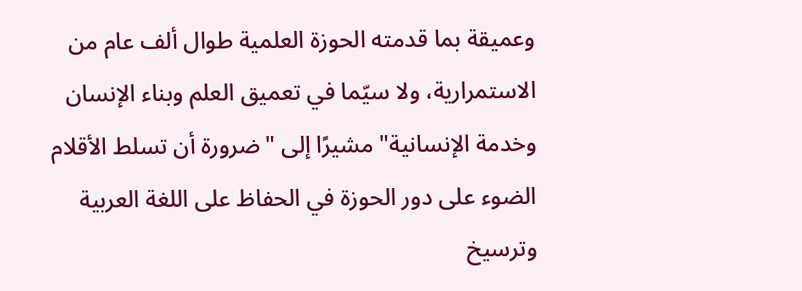وعميقة بما قدمته الحوزة العلمية طوال ألف عام من الاستمرارية، ولا سيّما في تعميق العلم وبناء الإنسان وخدمة الإنسانية" مشيرًا إلى "ضرورة أن تسلط الأقلام الضوء على دور الحوزة في الحفاظ على اللغة العربية وترسيخ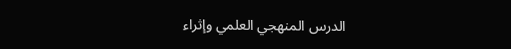الدرس المنهجي العلمي وإثراء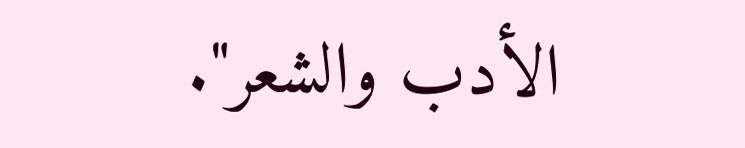الأدب والشعر".